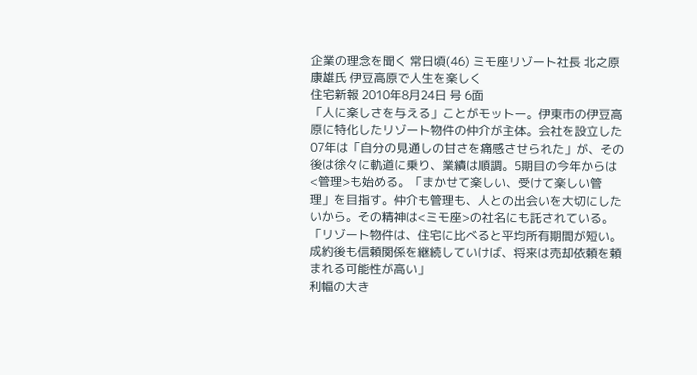企業の理念を聞く 常日頃(46) ミモ座リゾート社長 北之原康雄氏 伊豆高原で人生を楽しく
住宅新報 2010年8月24日 号 6面
「人に楽しさを与える」ことがモットー。伊東市の伊豆高原に特化したリゾート物件の仲介が主体。会社を設立した07年は「自分の見通しの甘さを痛感させられた」が、その後は徐々に軌道に乗り、業績は順調。5期目の今年からは<管理>も始める。「まかせて楽しい、受けて楽しい管理」を目指す。仲介も管理も、人との出会いを大切にしたいから。その精神は<ミモ座>の社名にも託されている。
「リゾート物件は、住宅に比べると平均所有期間が短い。成約後も信頼関係を継続していけば、将来は売却依頼を頼まれる可能性が高い」
利幅の大き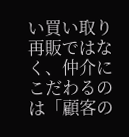い買い取り再販ではなく、仲介にこだわるのは「顧客の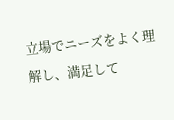立場でニーズをよく理解し、満足して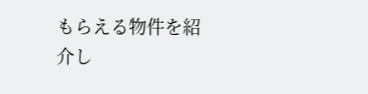もらえる物件を紹介し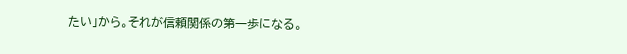たい」から。それが信頼関係の第一歩になる。